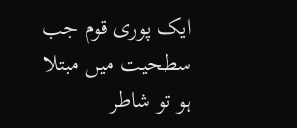ایک پوری قوم جب سطحیت میں مبتلا ہو تو شاطر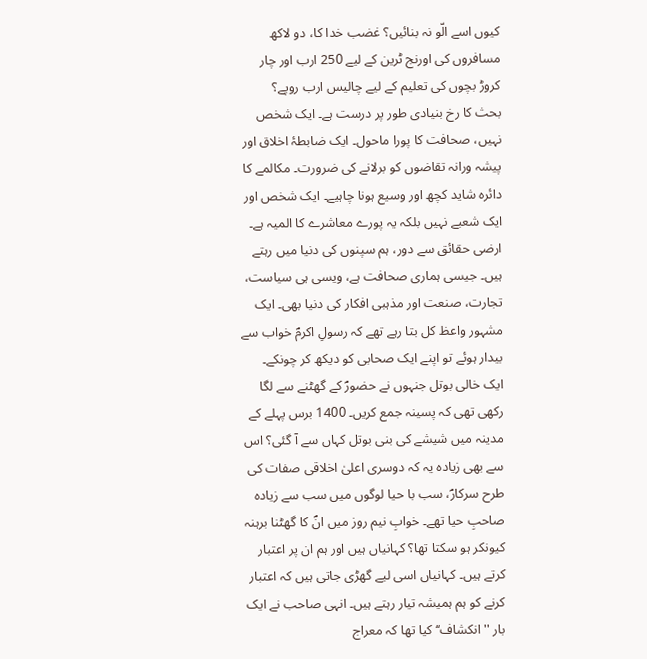کیوں اسے الّو نہ بنائیں؟ غضب خدا کا، دو لاکھ مسافروں کی اورنج ٹرین کے لیے 250 ارب اور چار کروڑ بچوں کی تعلیم کے لیے چالیس ارب روپے؟
بحث کا رخ بنیادی طور پر درست ہے۔ ایک شخص نہیں، صحافت کا پورا ماحول۔ ایک ضابطۂ اخلاق اور پیشہ ورانہ تقاضوں کو برلانے کی ضرورت۔ مکالمے کا دائرہ شاید کچھ اور وسیع ہونا چاہیے۔ ایک شخص اور ایک شعبے نہیں بلکہ یہ پورے معاشرے کا المیہ ہے۔
ارضی حقائق سے دور، ہم سپنوں کی دنیا میں رہتے ہیں۔ جیسی ہماری صحافت ہے، ویسی ہی سیاست، تجارت، صنعت اور مذہبی افکار کی دنیا بھی۔ ایک مشہور واعظ کل بتا رہے تھے کہ رسولِ اکرمؐ خواب سے بیدار ہوئے تو اپنے ایک صحابی کو دیکھ کر چونکے۔ ایک خالی بوتل جنہوں نے حضورؐ کے گھٹنے سے لگا رکھی تھی کہ پسینہ جمع کریں۔ 1400 برس پہلے کے مدینہ میں شیشے کی بنی بوتل کہاں سے آ گئی؟ اس سے بھی زیادہ یہ کہ دوسری اعلیٰ اخلاقی صفات کی طرح سرکارؐ، سب با حیا لوگوں میں سب سے زیادہ صاحبِ حیا تھے۔ خوابِ نیم روز میں انؐ کا گھٹنا برہنہ کیونکر ہو سکتا تھا؟ کہانیاں ہیں اور ہم ان پر اعتبار کرتے ہیں۔ کہانیاں اسی لیے گھڑی جاتی ہیں کہ اعتبار کرنے کو ہم ہمیشہ تیار رہتے ہیں۔ انہی صاحب نے ایک بار ''انکشاف‘‘ کیا تھا کہ معراج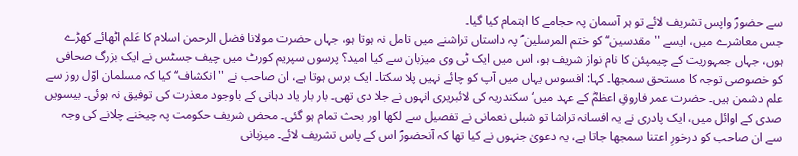سے حضورؐ واپس تشریف لائے تو ہر آسمان پہ حجامے کا اہتمام کیا گیا۔
جس معاشرے میں، ایسے ''مقدسین‘‘ کو ختم المرسلین ؐ پہ داستاں تراشنے میں تامل نہ ہوتا ہو، جہاں حضرت مولانا فضل الرحمن اسلام کا عَلم اٹھائے کھڑے ہوں، جہاں جمہوریت کے چیمپئن کا نام نواز شریف ہو، اس میں ایک ٹی وی میزبان سے کیا امید؟ پرسوں سپریم کورٹ میں چیف جسٹس نے ایک بزرگ صحافی کو خصوصی توجہ کا مستحق سمجھا۔ کہا: افسوس یہاں میں آپ کو چائے نہیں پلا سکتا۔ ایک برس ہوتا ہے، ان صاحب نے ''انکشاف‘‘ کیا کہ مسلمان اوّل روز سے علم دشمن ہیں۔ حضرت عمر فاروقِ اعظمؓ کے عہد میں‘ سکندریہ کی لائبریری انہوں نے جلا دی تھی۔ بار بار یاد دہانی کے باوجود معذرت کی توفیق نہ ہوئی۔ بیسویں صدی کے اوائل میں، ایک پادری نے یہ افسانہ تراشا تو شبلی نعمانی نے تفصیل سے لکھا اور بحث تمام ہو گئی۔ محض شریف حکومت پہ چیخنے چلانے کی وجہ سے ان صاحب کو درخورِ اعتنا سمجھا جاتا ہے، یہ دعویٰ جنہوں نے کیا تھا کہ آنحضورؐ اس کے پاس تشریف لائے۔ میزبانی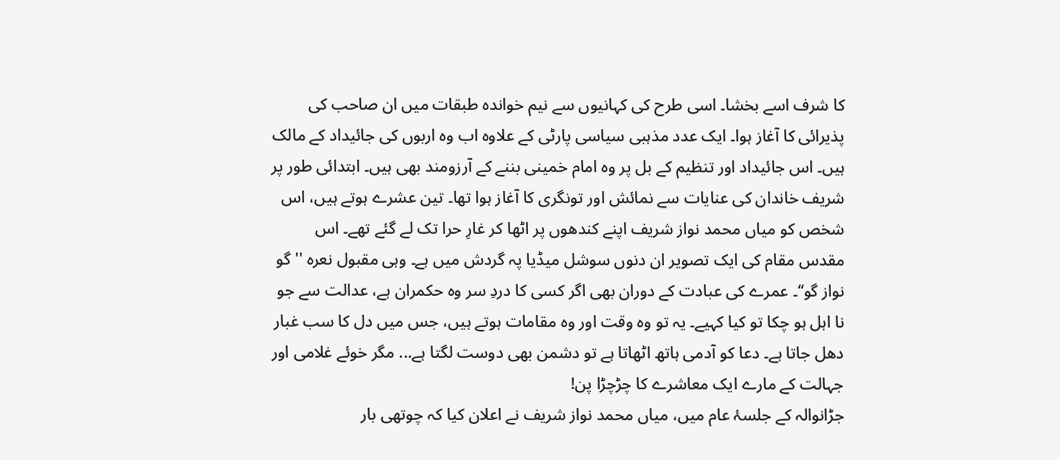کا شرف اسے بخشا۔ اسی طرح کی کہانیوں سے نیم خواندہ طبقات میں ان صاحب کی پذیرائی کا آغاز ہوا۔ ایک عدد مذہبی سیاسی پارٹی کے علاوہ اب وہ اربوں کی جائیداد کے مالک ہیں۔ اس جائیداد اور تنظیم کے بل پر وہ امام خمینی بننے کے آرزومند بھی ہیں۔ ابتدائی طور پر شریف خاندان کی عنایات سے نمائش اور تونگری کا آغاز ہوا تھا۔ تین عشرے ہوتے ہیں، اس شخص کو میاں محمد نواز شریف اپنے کندھوں پر اٹھا کر غارِ حرا تک لے گئے تھے۔ اس مقدس مقام کی ایک تصویر ان دنوں سوشل میڈیا پہ گردش میں ہے۔ وہی مقبول نعرہ ''گو نواز گو‘‘۔ عمرے کی عبادت کے دوران بھی اگر کسی کا دردِ سر وہ حکمران ہے، عدالت سے جو نا اہل ہو چکا تو کیا کہیے۔ یہ تو وہ وقت اور وہ مقامات ہوتے ہیں، جس میں دل کا سب غبار دھل جاتا ہے۔ دعا کو آدمی ہاتھ اٹھاتا ہے تو دشمن بھی دوست لگتا ہے... مگر خوئے غلامی اور جہالت کے مارے ایک معاشرے کا چڑچڑا پن!
جڑانوالہ کے جلسۂ عام میں، میاں محمد نواز شریف نے اعلان کیا کہ چوتھی بار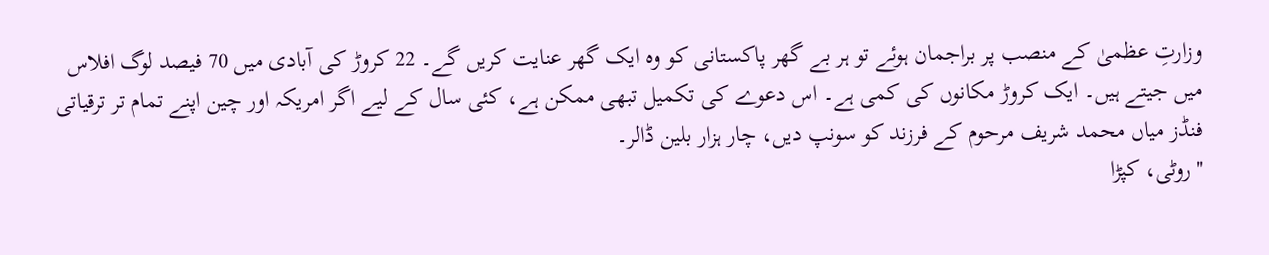وزارتِ عظمیٰ کے منصب پر براجمان ہوئے تو ہر بے گھر پاکستانی کو وہ ایک گھر عنایت کریں گے۔ 22 کروڑ کی آبادی میں 70 فیصد لوگ افلاس میں جیتے ہیں۔ ایک کروڑ مکانوں کی کمی ہے۔ اس دعوے کی تکمیل تبھی ممکن ہے، کئی سال کے لیے اگر امریکہ اور چین اپنے تمام تر ترقیاتی فنڈز میاں محمد شریف مرحوم کے فرزند کو سونپ دیں، چار ہزار بلین ڈالر۔
''روٹی، کپڑا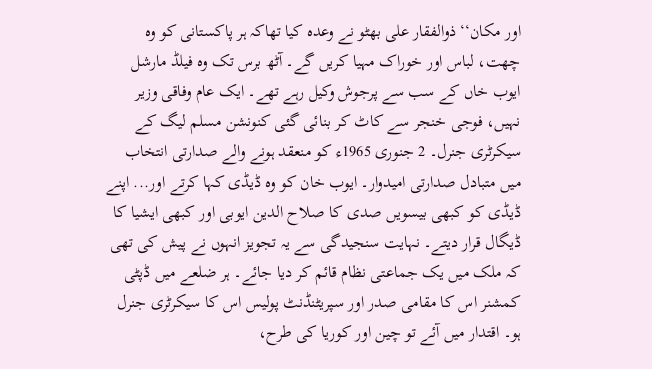اور مکان‘‘ ذوالفقار علی بھٹو نے وعدہ کیا تھاکہ ہر پاکستانی کو وہ چھت، لباس اور خوراک مہیا کریں گے۔ آٹھ برس تک وہ فیلڈ مارشل ایوب خاں کے سب سے پرجوش وکیل رہے تھے۔ ایک عام وفاقی وزیر نہیں، فوجی خنجر سے کاٹ کر بنائی گئی کنونشن مسلم لیگ کے سیکرٹری جنرل۔ 2 جنوری 1965ء کو منعقد ہونے والے صدارتی انتخاب میں متبادل صدارتی امیدوار۔ ایوب خان کو وہ ڈیڈی کہا کرتے اور... اپنے ڈیڈی کو کبھی بیسویں صدی کا صلاح الدین ایوبی اور کبھی ایشیا کا ڈیگال قرار دیتے۔ نہایت سنجیدگی سے یہ تجویز انہوں نے پیش کی تھی کہ ملک میں یک جماعتی نظام قائم کر دیا جائے۔ ہر ضلعے میں ڈپٹی کمشنر اس کا مقامی صدر اور سپریٹنڈنٹ پولیس اس کا سیکرٹری جنرل ہو۔ اقتدار میں آئے تو چین اور کوریا کی طرح،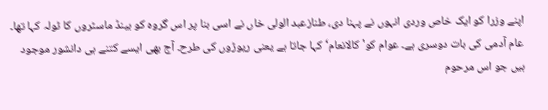اپنے وزرا کو ایک خاص وردی انہوں نے پہنا دی، طنازعبد الولی خاں نے اسی بنا پر اس گروہ کو بینڈ ماسٹروں کا ٹولہ کہا تھا۔
عام آدمی کی بات دوسری ہے۔ عوام کو' کالانعام‘ کہا جاتا ہے یعنی ریوڑوں کی طرح۔ آج بھی ایسے کتنے ہی دانشور موجود ہیں جو اس مرحوم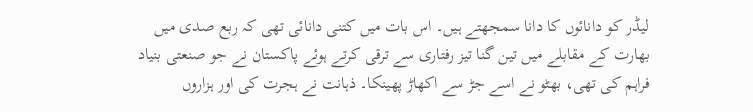لیڈر کو دانائوں کا دانا سمجھتے ہیں۔ اس بات میں کتنی دانائی تھی کہ ربع صدی میں بھارت کے مقابلے میں تین گنا تیز رفتاری سے ترقی کرتے ہوئے پاکستان نے جو صنعتی بنیاد فراہم کی تھی، بھٹو نے اسے جڑ سے اکھاڑ پھینکا۔ ذہانت نے ہجرت کی اور ہزاروں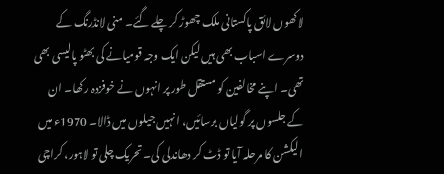لاکھوں لائق پاکستانی ملک چھوڑ کر چلے گئے۔ منی لانڈرنگ کے دوسرے اسباب بھی ہیں لیکن ایک وجہ قومیانے کی بھٹو پالیسی بھی تھی۔ اپنے مخالفین کو مستقل طور پر انہوں نے خوفزدہ رکھا۔ ان کے جلسوں پر گولیاں برسائیں، انہیں جیلوں میں ڈالا۔ 1970ء میں الیکشن کا مرحلہ آیا تو ڈٹ کر دھاندلی کی۔ تحریک چلی تو لاہور، کراچی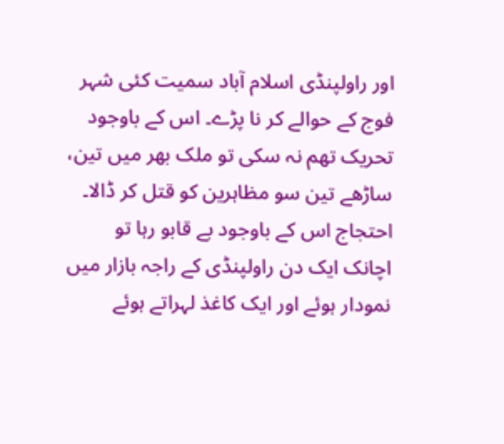اور راولپنڈی اسلام آباد سمیت کئی شہر فوج کے حوالے کر نا پڑے۔ اس کے باوجود تحریک تھم نہ سکی تو ملک بھر میں تین، ساڑھے تین سو مظاہرین کو قتل کر ڈالا۔ احتجاج اس کے باوجود بے قابو رہا تو اچانک ایک دن راولپنڈی کے راجہ بازار میں نمودار ہوئے اور ایک کاغذ لہراتے ہوئے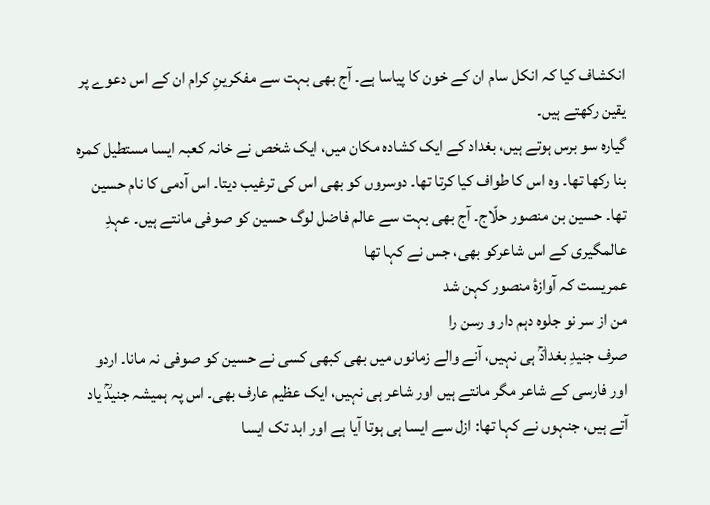انکشاف کیا کہ انکل سام ان کے خون کا پیاسا ہے۔ آج بھی بہت سے مفکرینِ کرام ان کے اس دعوے پر یقین رکھتے ہیں۔
گیارہ سو برس ہوتے ہیں، بغداد کے ایک کشادہ مکان میں، ایک شخص نے خانہ کعبہ ایسا مستطیل کمرہ بنا رکھا تھا۔ وہ اس کا طواف کیا کرتا تھا۔ دوسروں کو بھی اس کی ترغیب دیتا۔ اس آدمی کا نام حسین تھا۔ حسین بن منصور حلّاج۔ آج بھی بہت سے عالم فاضل لوگ حسین کو صوفی مانتے ہیں۔ عہدِ عالمگیری کے اس شاعرکو بھی، جس نے کہا تھا
عمریست کہ آوازۂ منصور کہن شد
من از سر نو جلوہ دہم دار و رسن را
صرف جنیدِ بغدادؒ ہی نہیں، آنے والے زمانوں میں بھی کبھی کسی نے حسین کو صوفی نہ مانا۔ اردو اور فارسی کے شاعر مگر مانتے ہیں اور شاعر ہی نہیں، ایک عظیم عارف بھی۔ اس پہ ہمیشہ جنیدؒ یاد آتے ہیں، جنہوں نے کہا تھا: ازل سے ایسا ہی ہوتا آیا ہے اور ابد تک ایسا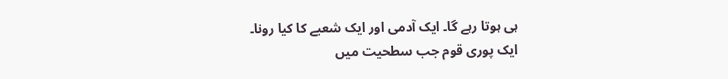ہی ہوتا رہے گا۔ ایک آدمی اور ایک شعبے کا کیا رونا۔
ایک پوری قوم جب سطحیت میں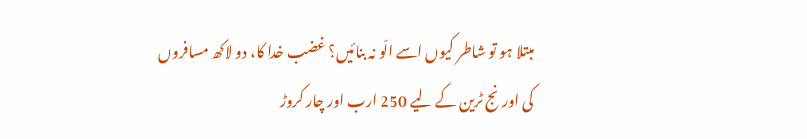مبتلا ہو تو شاطر کیوں اسے الّو نہ بنائیں؟ غضب خدا کا، دو لاکھ مسافروں کی اورنج ٹرین کے لیے 250 ارب اور چار کروڑ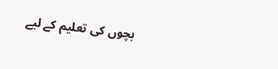بچوں کی تعلیم کے لیے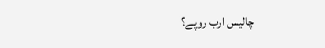چالیس ارب روپے؟